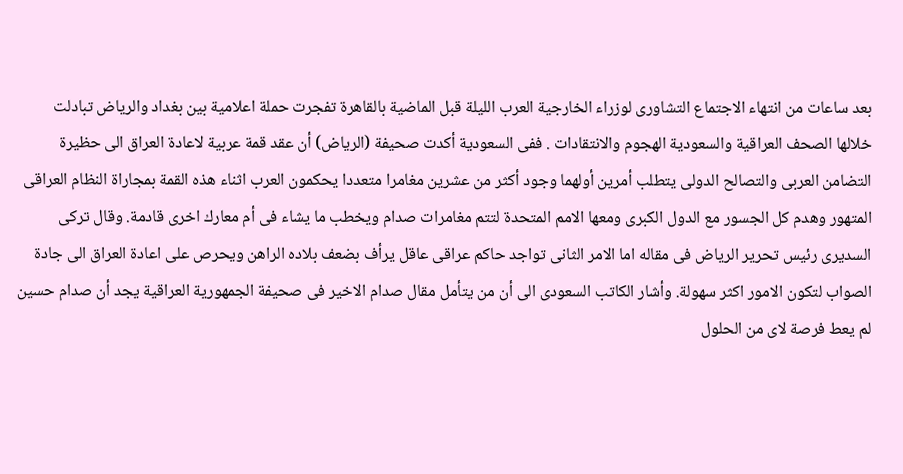بعد ساعات من انتهاء الاجتماع التشاورى لوزراء الخارجية العرب الليلة قبل الماضية بالقاهرة تفجرت حملة اعلامية بين بغداد والرياض تبادلت خلالها الصحف العراقية والسعودية الهجوم والانتقادات . ففى السعودية أكدت صحيفة (الرياض) أن عقد قمة عربية لاعادة العراق الى حظيرة التضامن العربى والتصالح الدولى يتطلب أمرين أولهما وجود أكثر من عشرين مغامرا متعددا يحكمون العرب اثناء هذه القمة بمجاراة النظام العراقى المتهور وهدم كل الجسور مع الدول الكبرى ومعها الامم المتحدة لتتم مغامرات صدام ويخطب ما يشاء فى أم معارك اخرى قادمة. وقال تركى السديرى رئيس تحرير الرياض فى مقاله اما الامر الثانى تواجد حاكم عراقى عاقل يرأف بضعف بلاده الراهن ويحرص على اعادة العراق الى جادة الصواب لتكون الامور اكثر سهولة. وأشار الكاتب السعودى الى أن من يتأمل مقال صدام الاخير فى صحيفة الجمهورية العراقية يجد أن صدام حسين لم يعط فرصة لاى من الحلول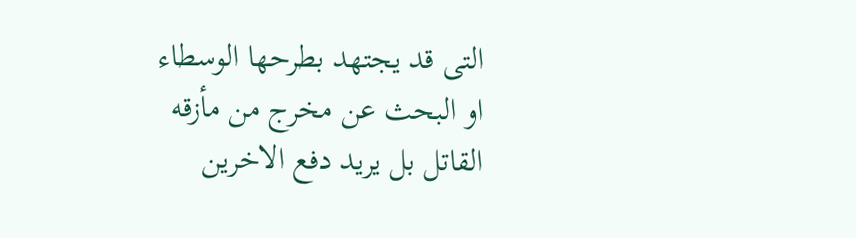التى قد يجتهد بطرحها الوسطاء او البحث عن مخرج من مأزقه القاتل بل يريد دفع الاخرين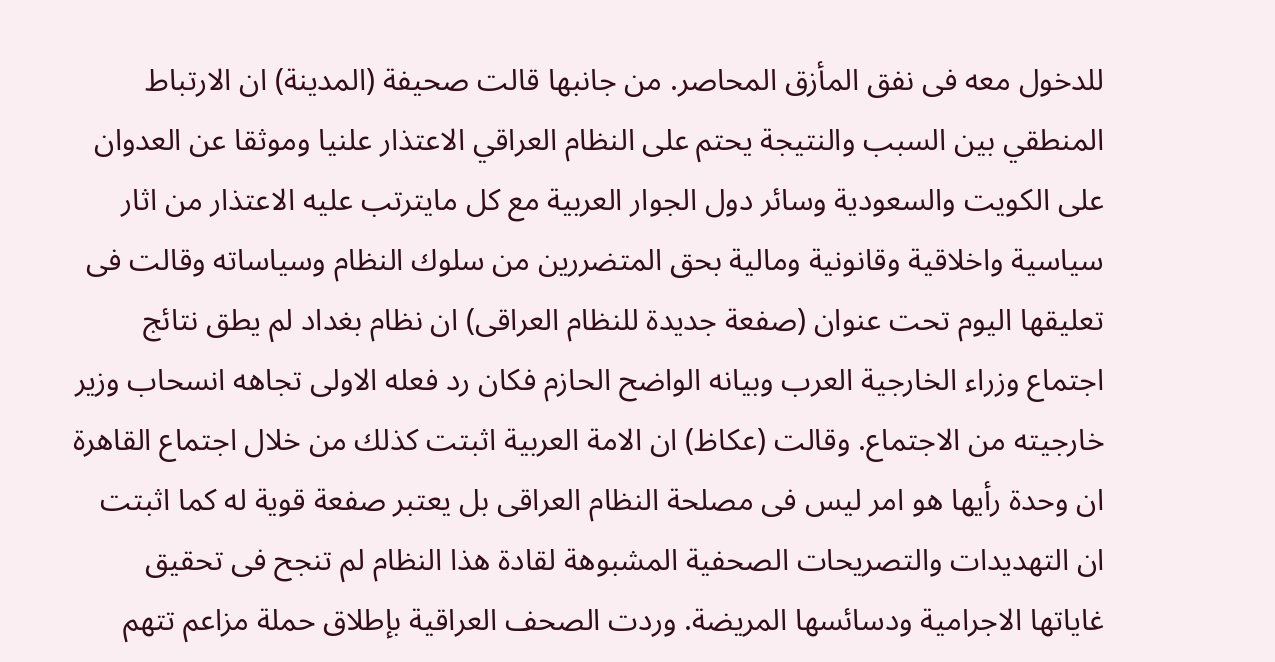للدخول معه فى نفق المأزق المحاصر. من جانبها قالت صحيفة (المدينة) ان الارتباط المنطقي بين السبب والنتيجة يحتم على النظام العراقي الاعتذار علنيا وموثقا عن العدوان على الكويت والسعودية وسائر دول الجوار العربية مع كل مايترتب عليه الاعتذار من اثار سياسية واخلاقية وقانونية ومالية بحق المتضررين من سلوك النظام وسياساته وقالت فى تعليقها اليوم تحت عنوان (صفعة جديدة للنظام العراقى) ان نظام بغداد لم يطق نتائج اجتماع وزراء الخارجية العرب وبيانه الواضح الحازم فكان رد فعله الاولى تجاهه انسحاب وزير خارجيته من الاجتماع. وقالت (عكاظ) ان الامة العربية اثبتت كذلك من خلال اجتماع القاهرة ان وحدة رأيها هو امر ليس فى مصلحة النظام العراقى بل يعتبر صفعة قوية له كما اثبتت ان التهديدات والتصريحات الصحفية المشبوهة لقادة هذا النظام لم تنجح فى تحقيق غاياتها الاجرامية ودسائسها المريضة. وردت الصحف العراقية بإطلاق حملة مزاعم تتهم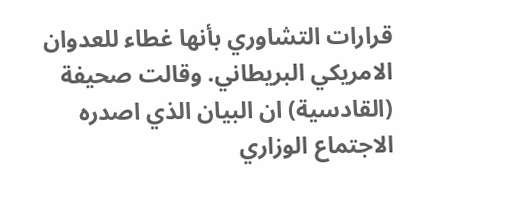قرارات التشاوري بأنها غطاء للعدوان الامريكي البريطاني. وقالت صحيفة (القادسية) ان البيان الذي اصدره الاجتماع الوزاري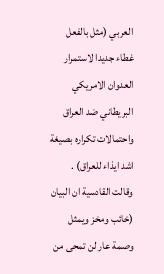العربي (مثل بالفعل غطاء جديدا لاستمرار العدوان الامريكي البريطاني ضد العراق واحتمالات تكراره بصيغة اشد ايذاء للعراق) . وقالت القادسية ان البيان (خائب ومخز ويمثل وصمة عار لن تمحى من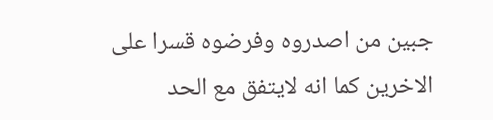جبين من اصدروه وفرضوه قسرا على الاخرين كما انه لايتفق مع الحد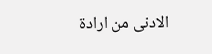الادنى من ارادة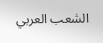الشعب العربي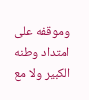وموقفه على امتداد وطنه الكبير ولا مع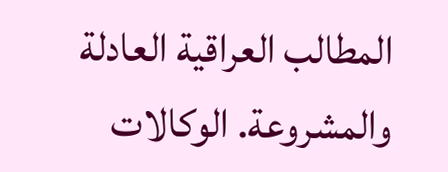المطالب العراقية العادلة والمشروعة. الوكالات